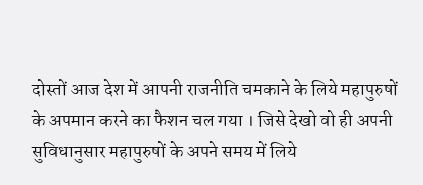दोस्तों आज देश में आपनी राजनीति चमकाने के लिये महापुरुषों के अपमान करने का फैशन चल गया । जिसे देखो वो ही अपनी सुविधानुसार महापुरुषों के अपने समय में लिये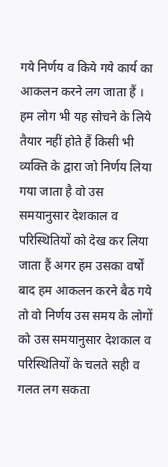गये निर्णय व किये गये कार्य का आकलन करने लग जाता हैं । हम लोग भी यह सोचने के लिये तैयार नहीं होते हैं किसी भी व्यक्ति के द्वारा जो निर्णय लिया गया जाता है वो उस समयानुसार देशकाल व परिस्थितियों को देख कर लिया जाता हैं अगर हम उसका वर्षों बाद हम आकलन करने बैठ गये तो वो निर्णय उस समय के लोगों को उस समयानुसार देशकाल व परिस्थितियों के चलते सही व गलत लग सकता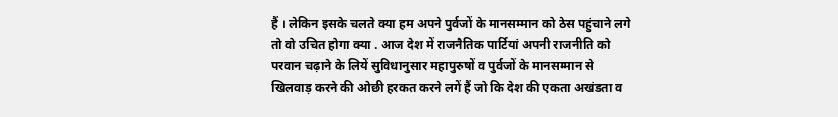हैं । लेकिन इसके चलते क्या हम अपने पुर्वजों के मानसम्मान को ठेस पहुंचाने लगे तो वो उचित होगा क्या . आज देश में राजनैतिक पार्टियां अपनी राजनीति को परवान चढ़ाने के लियें सुविधानुसार महापुरुषों व पुर्वजों के मानसम्मान से खिलवाड़ करने की ओछी हरकत करने लगें हैं जो कि देश की एकता अखंडता व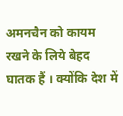अमनचैन को कायम रखने के लिये बेहद घातक हैं । क्योंकि देश में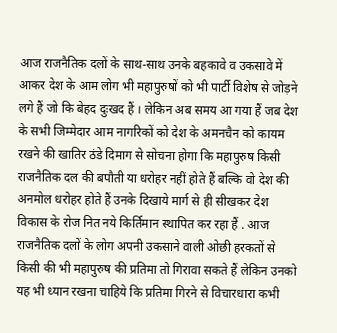आज राजनैतिक दलों के साथ-साथ उनके बहकावे व उकसावे में आकर देश के आम लोग भी महापुरुषों को भी पार्टी विशेष से जोड़ने लगे हैं जो कि बेहद दुःखद हैं । लेकिन अब समय आ गया हैं जब देश के सभी जिम्मेदार आम नागरिकों को देश के अमनचैन को कायम रखने की खातिर ठंडे दिमाग से सोचना होगा कि महापुरुष किसी राजनैतिक दल की बपौती या धरोहर नहीं होते हैं बल्कि वो देश की अनमोल धरोहर होते हैं उनके दिखाये मार्ग से ही सीखकर देश विकास के रोज नित नये किर्तिमान स्थापित कर रहा हैं . आज राजनैतिक दलों के लोग अपनी उकसाने वाली ओछी हरकतों से किसी की भी महापुरुष की प्रतिमा तो गिरावा सकते हैं लेकिन उनको यह भी ध्यान रखना चाहिये कि प्रतिमा गिरने से विचारधारा कभी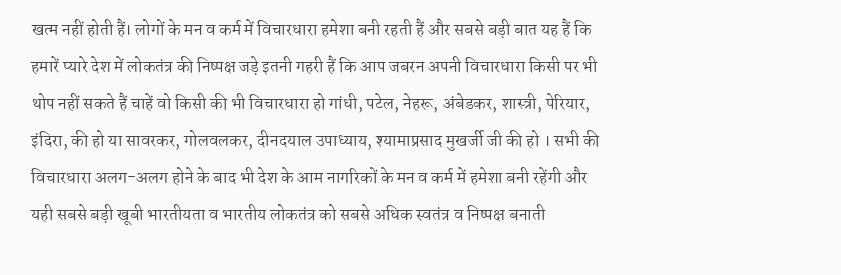खत्म नहीं होती हैं। लोगों के मन व कर्म में विचारधारा हमेशा बनी रहती हैं और सबसे बड़ी बात यह हैं कि हमारें प्यारे देश में लोकतंत्र की निष्पक्ष जड़े इतनी गहरी हैं कि आप जबरन अपनी विचारधारा किसी पर भी थोप नहीं सकते हैं चाहें वो किसी की भी विचारधारा हो गांधी, पटेल, नेहरू, अंबेडकर, शास्त्री, पेरियार, इंदिरा, की हो या सावरकर, गोलवलकर, दीनदयाल उपाध्याय, श्यामाप्रसाद मुखर्जी जी की हो । सभी की विचारधारा अलग-अलग होने के बाद भी देश के आम नागरिकों के मन व कर्म में हमेशा बनी रहेंगी और यही सबसे बड़ी खूबी भारतीयता व भारतीय लोकतंत्र को सबसे अधिक स्वतंत्र व निष्पक्ष बनाती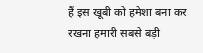हैं इस खूबी को हमेशा बना कर रखना हमारी सबसे बड़ी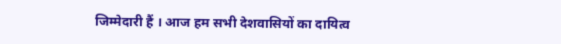जिम्मेदारी हैं । आज हम सभी देशवासियों का दायित्व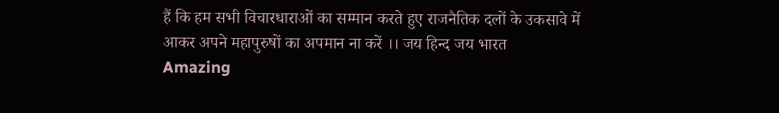हैं कि हम सभी विचारधाराओं का सम्मान करते हुए राजनैतिक दलों के उकसावे में आकर अपने महापुरुषों का अपमान ना करें ।। जय हिन्द जय भारत
Amazing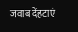जवाब देंहटाएं